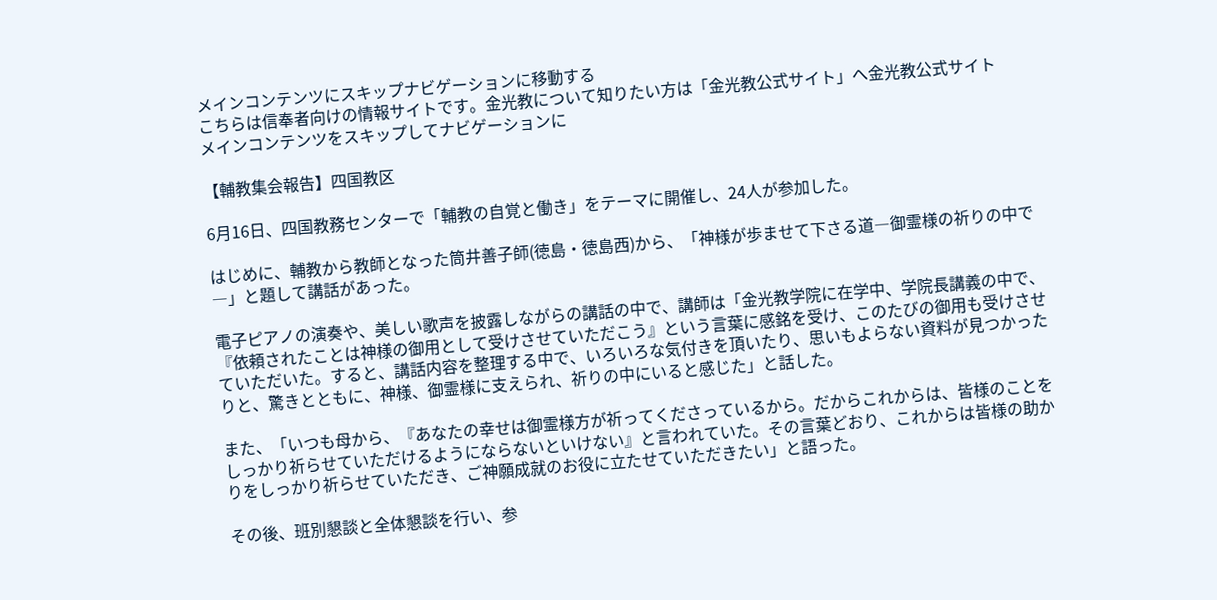メインコンテンツにスキップナビゲーションに移動する
こちらは信奉者向けの情報サイトです。金光教について知りたい方は「金光教公式サイト」へ金光教公式サイト
メインコンテンツをスキップしてナビゲーションに

【輔教集会報告】四国教区

6月16日、四国教務センターで「輔教の自覚と働き」をテーマに開催し、24人が参加した。

はじめに、輔教から教師となった筒井善子師(徳島・徳島西)から、「神様が歩ませて下さる道―御霊様の祈りの中で―」と題して講話があった。

電子ピアノの演奏や、美しい歌声を披露しながらの講話の中で、講師は「金光教学院に在学中、学院長講義の中で、『依頼されたことは神様の御用として受けさせていただこう』という言葉に感銘を受け、このたびの御用も受けさせていただいた。すると、講話内容を整理する中で、いろいろな気付きを頂いたり、思いもよらない資料が見つかったりと、驚きとともに、神様、御霊様に支えられ、祈りの中にいると感じた」と話した。

また、「いつも母から、『あなたの幸せは御霊様方が祈ってくださっているから。だからこれからは、皆様のことをしっかり祈らせていただけるようにならないといけない』と言われていた。その言葉どおり、これからは皆様の助かりをしっかり祈らせていただき、ご神願成就のお役に立たせていただきたい」と語った。

その後、班別懇談と全体懇談を行い、参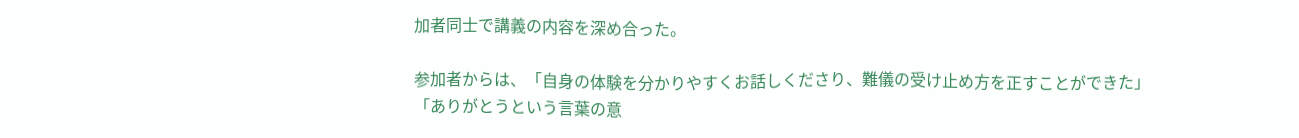加者同士で講義の内容を深め合った。

参加者からは、「自身の体験を分かりやすくお話しくださり、難儀の受け止め方を正すことができた」「ありがとうという言葉の意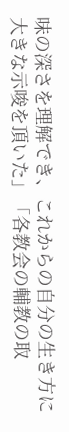味の深さを理解でき、これからの自分の生き方に大きな示唆を頂いた」「各教会の輔教の取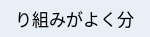り組みがよく分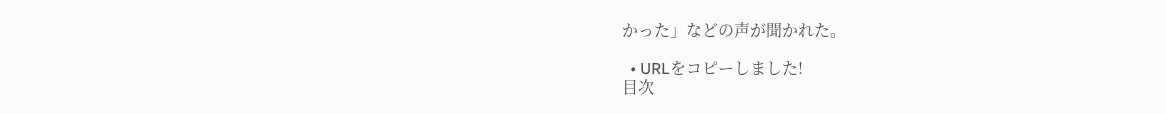かった」などの声が聞かれた。

  • URLをコピーしました!
目次